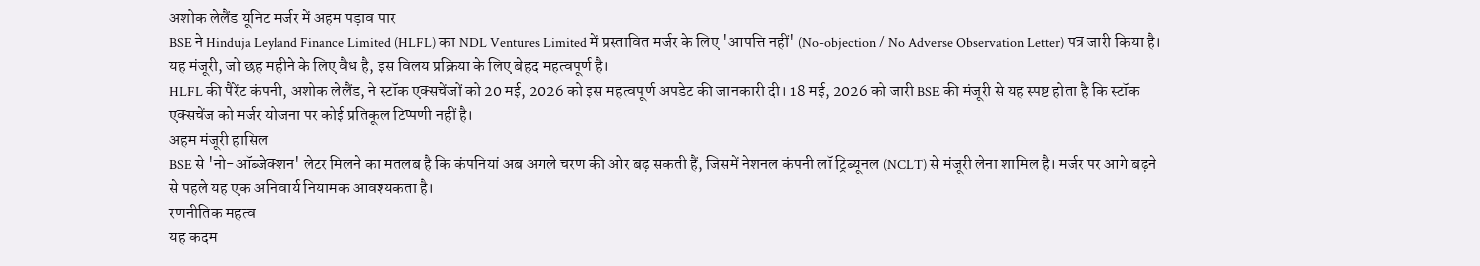अशोक लेलैंड यूनिट मर्जर में अहम पड़ाव पार
BSE ने Hinduja Leyland Finance Limited (HLFL) का NDL Ventures Limited में प्रस्तावित मर्जर के लिए 'आपत्ति नहीं' (No-objection / No Adverse Observation Letter) पत्र जारी किया है। यह मंजूरी, जो छह महीने के लिए वैध है, इस विलय प्रक्रिया के लिए बेहद महत्वपूर्ण है।
HLFL की पैरेंट कंपनी, अशोक लेलैंड, ने स्टॉक एक्सचेंजों को 20 मई, 2026 को इस महत्वपूर्ण अपडेट की जानकारी दी। 18 मई, 2026 को जारी BSE की मंजूरी से यह स्पष्ट होता है कि स्टॉक एक्सचेंज को मर्जर योजना पर कोई प्रतिकूल टिप्पणी नहीं है।
अहम मंजूरी हासिल
BSE से 'नो-ऑब्जेक्शन' लेटर मिलने का मतलब है कि कंपनियां अब अगले चरण की ओर बढ़ सकती हैं, जिसमें नेशनल कंपनी लॉ ट्रिब्यूनल (NCLT) से मंजूरी लेना शामिल है। मर्जर पर आगे बढ़ने से पहले यह एक अनिवार्य नियामक आवश्यकता है।
रणनीतिक महत्व
यह कदम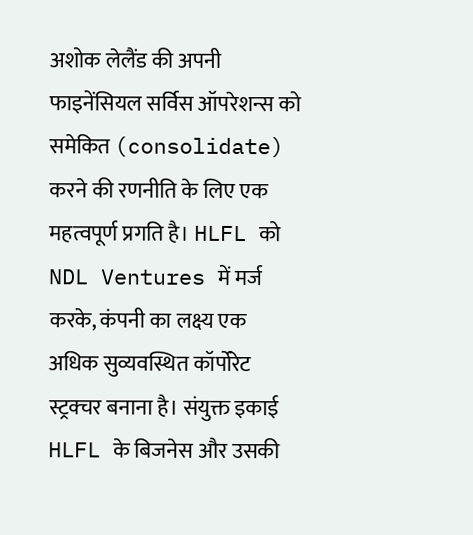अशोक लेलैंड की अपनी फाइनेंसियल सर्विस ऑपरेशन्स को समेकित (consolidate) करने की रणनीति के लिए एक महत्वपूर्ण प्रगति है। HLFL को NDL Ventures में मर्ज करके, कंपनी का लक्ष्य एक अधिक सुव्यवस्थित कॉर्पोरेट स्ट्रक्चर बनाना है। संयुक्त इकाई HLFL के बिजनेस और उसकी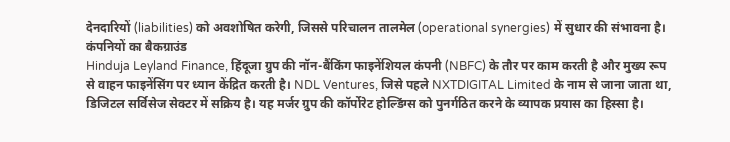देनदारियों (liabilities) को अवशोषित करेगी, जिससे परिचालन तालमेल (operational synergies) में सुधार की संभावना है।
कंपनियों का बैकग्राउंड
Hinduja Leyland Finance, हिंदूजा ग्रुप की नॉन-बैंकिंग फाइनेंशियल कंपनी (NBFC) के तौर पर काम करती है और मुख्य रूप से वाहन फाइनेंसिंग पर ध्यान केंद्रित करती है। NDL Ventures, जिसे पहले NXTDIGITAL Limited के नाम से जाना जाता था, डिजिटल सर्विसेज सेक्टर में सक्रिय है। यह मर्जर ग्रुप की कॉर्पोरेट होल्डिंग्स को पुनर्गठित करने के व्यापक प्रयास का हिस्सा है।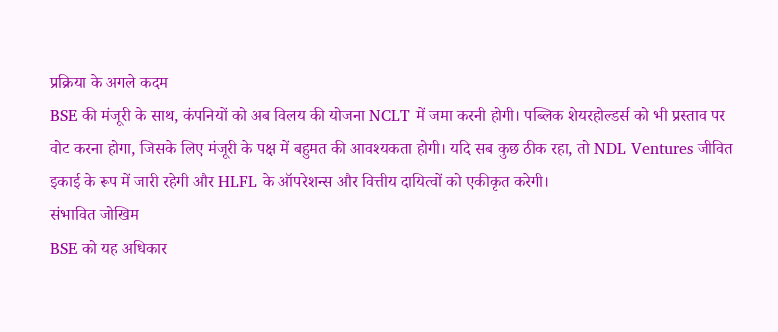प्रक्रिया के अगले कदम
BSE की मंजूरी के साथ, कंपनियों को अब विलय की योजना NCLT में जमा करनी होगी। पब्लिक शेयरहोल्डर्स को भी प्रस्ताव पर वोट करना होगा, जिसके लिए मंजूरी के पक्ष में बहुमत की आवश्यकता होगी। यदि सब कुछ ठीक रहा, तो NDL Ventures जीवित इकाई के रूप में जारी रहेगी और HLFL के ऑपरेशन्स और वित्तीय दायित्वों को एकीकृत करेगी।
संभावित जोखिम
BSE को यह अधिकार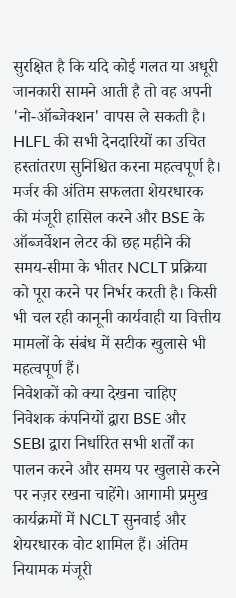सुरक्षित है कि यदि कोई गलत या अधूरी जानकारी सामने आती है तो वह अपनी 'नो-ऑब्जेक्शन' वापस ले सकती है। HLFL की सभी देनदारियों का उचित हस्तांतरण सुनिश्चित करना महत्वपूर्ण है। मर्जर की अंतिम सफलता शेयरधारक की मंजूरी हासिल करने और BSE के ऑब्जर्वेशन लेटर की छह महीने की समय-सीमा के भीतर NCLT प्रक्रिया को पूरा करने पर निर्भर करती है। किसी भी चल रही कानूनी कार्यवाही या वित्तीय मामलों के संबंध में सटीक खुलासे भी महत्वपूर्ण हैं।
निवेशकों को क्या देखना चाहिए
निवेशक कंपनियों द्वारा BSE और SEBI द्वारा निर्धारित सभी शर्तों का पालन करने और समय पर खुलासे करने पर नज़र रखना चाहेंगे। आगामी प्रमुख कार्यक्रमों में NCLT सुनवाई और शेयरधारक वोट शामिल हैं। अंतिम नियामक मंजूरी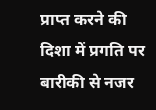प्राप्त करने की दिशा में प्रगति पर बारीकी से नजर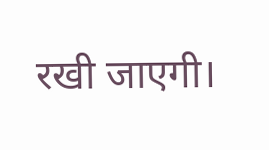रखी जाएगी।